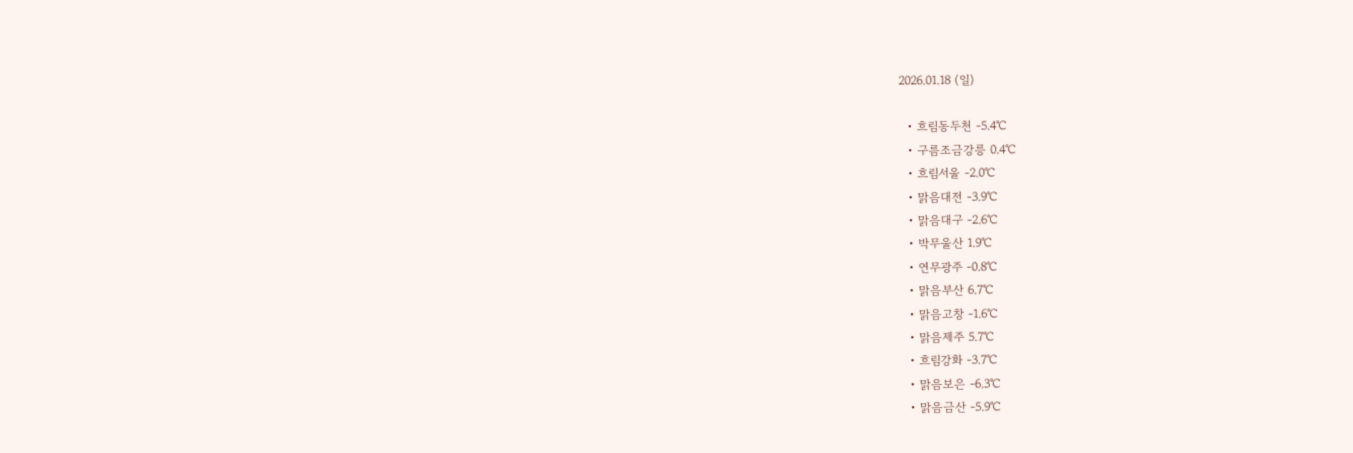2026.01.18 (일)

  • 흐림동두천 -5.4℃
  • 구름조금강릉 0.4℃
  • 흐림서울 -2.0℃
  • 맑음대전 -3.9℃
  • 맑음대구 -2.6℃
  • 박무울산 1.9℃
  • 연무광주 -0.8℃
  • 맑음부산 6.7℃
  • 맑음고창 -1.6℃
  • 맑음제주 5.7℃
  • 흐림강화 -3.7℃
  • 맑음보은 -6.3℃
  • 맑음금산 -5.9℃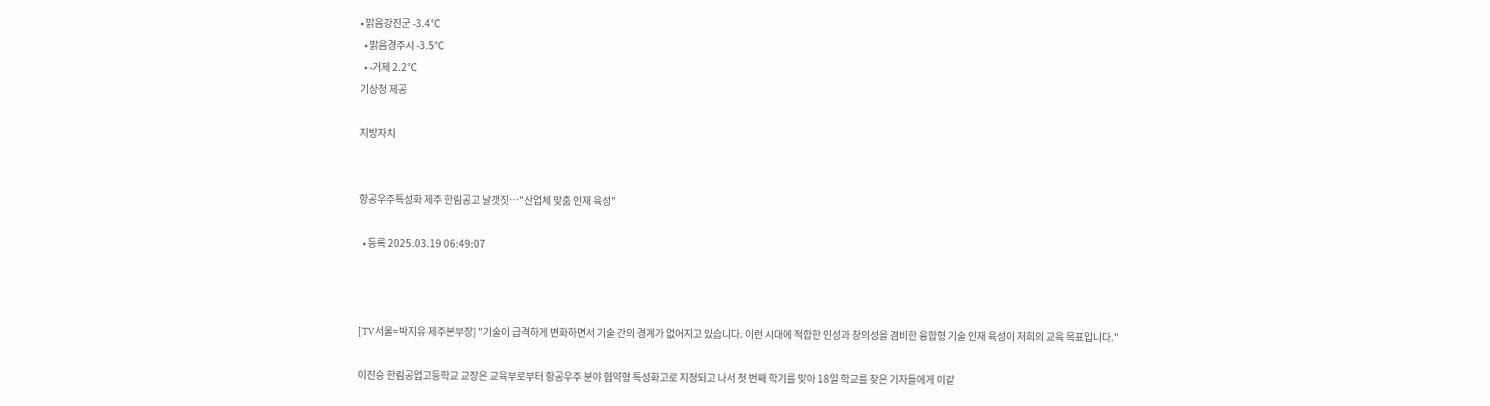• 맑음강진군 -3.4℃
  • 맑음경주시 -3.5℃
  • -거제 2.2℃
기상청 제공

지방자치


항공우주특성화 제주 한림공고 날갯짓…"산업체 맞춤 인재 육성"

  • 등록 2025.03.19 06:49:07



[TV서울=박지유 제주본부장] "기술이 급격하게 변화하면서 기술 간의 경계가 없어지고 있습니다. 이런 시대에 적합한 인성과 창의성을 겸비한 융합형 기술 인재 육성이 저희의 교육 목표입니다."

이진승 한림공업고등학교 교장은 교육부로부터 항공우주 분야 협약형 특성화고로 지정되고 나서 첫 번째 학기를 맞아 18일 학교를 찾은 기자들에게 이같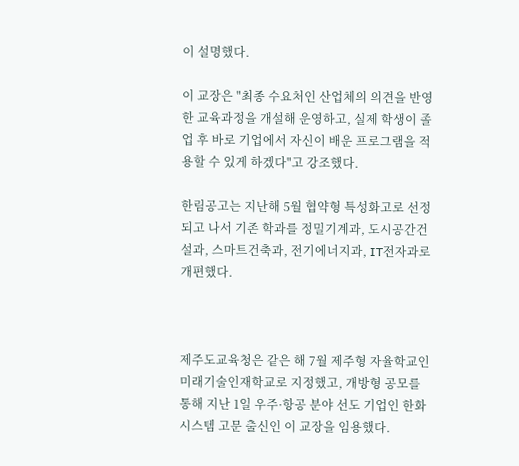이 설명했다.

이 교장은 "최종 수요처인 산업체의 의견을 반영한 교육과정을 개설해 운영하고, 실제 학생이 졸업 후 바로 기업에서 자신이 배운 프로그램을 적용할 수 있게 하겠다"고 강조했다.

한림공고는 지난해 5월 협약형 특성화고로 선정되고 나서 기존 학과를 정밀기계과, 도시공간건설과, 스마트건축과, 전기에너지과, IT전자과로 개편했다.



제주도교육청은 같은 해 7월 제주형 자율학교인 미래기술인재학교로 지정했고, 개방형 공모를 통해 지난 1일 우주·항공 분야 선도 기업인 한화시스템 고문 출신인 이 교장을 임용했다.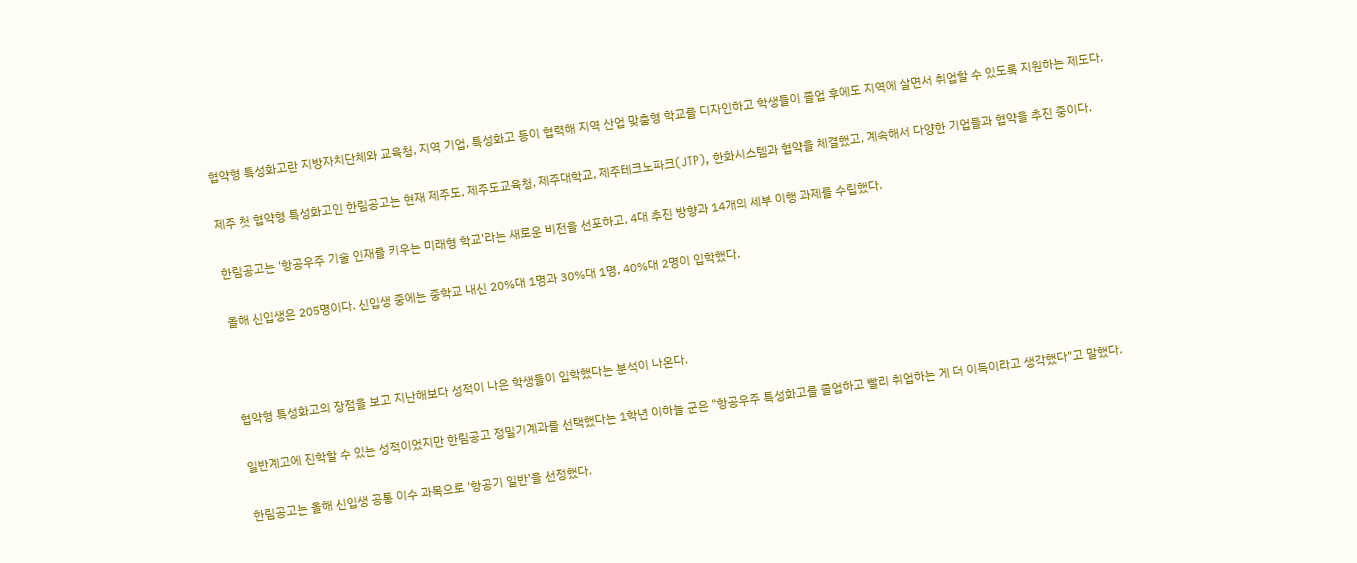협약형 특성화고란 지방자치단체와 교육청, 지역 기업, 특성화고 등이 협력해 지역 산업 맞춤형 학교를 디자인하고 학생들이 졸업 후에도 지역에 살면서 취업할 수 있도록 지원하는 제도다.

제주 첫 협약형 특성화고인 한림공고는 현재 제주도, 제주도교육청, 제주대학교, 제주테크노파크(JTP), 한화시스템과 협약을 체결했고, 계속해서 다양한 기업들과 협약을 추진 중이다.

한림공고는 '항공우주 기술 인재를 키우는 미래형 학교'라는 새로운 비전을 선포하고, 4대 추진 방향과 14개의 세부 이행 과제를 수립했다.

올해 신입생은 205명이다. 신입생 중에는 중학교 내신 20%대 1명과 30%대 1명, 40%대 2명이 입학했다.



협약형 특성화고의 장점을 보고 지난해보다 성적이 나은 학생들이 입학했다는 분석이 나온다.

일반계고에 진학할 수 있는 성적이었지만 한림공고 정밀기계과를 선택했다는 1학년 이하늘 군은 "항공우주 특성화고를 졸업하고 빨리 취업하는 게 더 이득이라고 생각했다"고 말했다.

한림공고는 올해 신입생 공통 이수 과목으로 '항공기 일반'을 선정했다.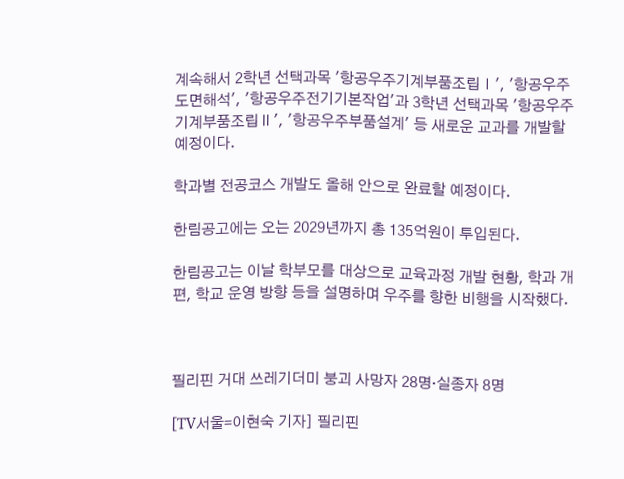계속해서 2학년 선택과목 '항공우주기계부품조립Ⅰ', '항공우주도면해석', '항공우주전기기본작업'과 3학년 선택과목 '항공우주기계부품조립Ⅱ', '항공우주부품설계' 등 새로운 교과를 개발할 예정이다.

학과별 전공코스 개발도 올해 안으로 완료할 예정이다.

한림공고에는 오는 2029년까지 총 135억원이 투입된다.

한림공고는 이날 학부모를 대상으로 교육과정 개발 현황, 학과 개편, 학교 운영 방향 등을 설명하며 우주를 향한 비행을 시작했다.



필리핀 거대 쓰레기더미 붕괴 사망자 28명·실종자 8명

[TV서울=이현숙 기자] 필리핀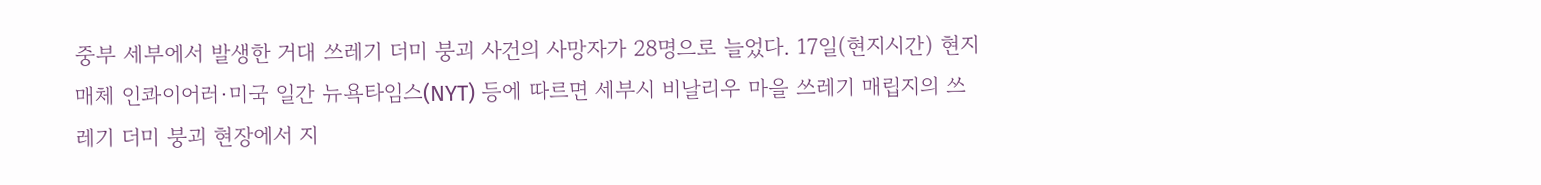중부 세부에서 발생한 거대 쓰레기 더미 붕괴 사건의 사망자가 28명으로 늘었다. 17일(현지시간) 현지 매체 인콰이어러·미국 일간 뉴욕타임스(NYT) 등에 따르면 세부시 비날리우 마을 쓰레기 매립지의 쓰레기 더미 붕괴 현장에서 지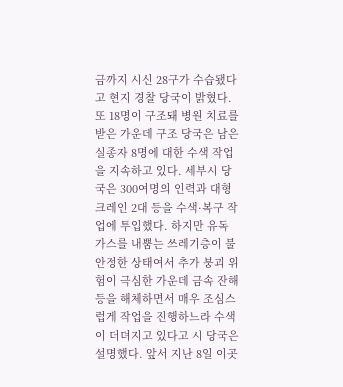금까지 시신 28구가 수습됐다고 현지 경찰 당국이 밝혔다. 또 18명이 구조돼 병원 치료를 받은 가운데 구조 당국은 남은 실종자 8명에 대한 수색 작업을 지속하고 있다. 세부시 당국은 300여명의 인력과 대형 크레인 2대 등을 수색·복구 작업에 투입했다. 하지만 유독 가스를 내뿜는 쓰레기층이 불안정한 상태여서 추가 붕괴 위험이 극심한 가운데 금속 잔해 등을 해체하면서 매우 조심스럽게 작업을 진행하느라 수색이 더뎌지고 있다고 시 당국은 설명했다. 앞서 지난 8일 이곳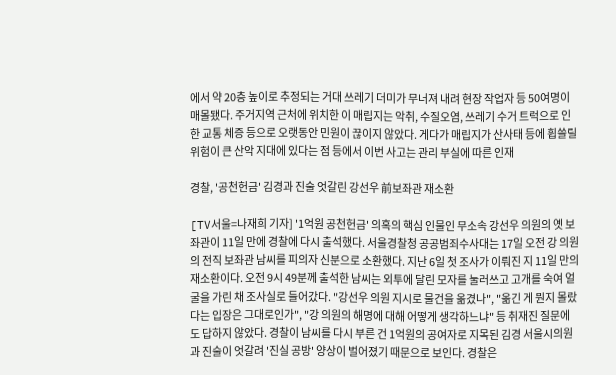에서 약 20층 높이로 추정되는 거대 쓰레기 더미가 무너져 내려 현장 작업자 등 50여명이 매몰됐다. 주거지역 근처에 위치한 이 매립지는 악취, 수질오염, 쓰레기 수거 트럭으로 인한 교통 체증 등으로 오랫동안 민원이 끊이지 않았다. 게다가 매립지가 산사태 등에 휩쓸릴 위험이 큰 산악 지대에 있다는 점 등에서 이번 사고는 관리 부실에 따른 인재

경찰, '공천헌금' 김경과 진술 엇갈린 강선우 前보좌관 재소환

[TV서울=나재희 기자] '1억원 공천헌금' 의혹의 핵심 인물인 무소속 강선우 의원의 옛 보좌관이 11일 만에 경찰에 다시 출석했다. 서울경찰청 공공범죄수사대는 17일 오전 강 의원의 전직 보좌관 남씨를 피의자 신분으로 소환했다. 지난 6일 첫 조사가 이뤄진 지 11일 만의 재소환이다. 오전 9시 49분께 출석한 남씨는 외투에 달린 모자를 눌러쓰고 고개를 숙여 얼굴을 가린 채 조사실로 들어갔다. "강선우 의원 지시로 물건을 옮겼나", "옮긴 게 뭔지 몰랐다는 입장은 그대로인가", "강 의원의 해명에 대해 어떻게 생각하느냐" 등 취재진 질문에도 답하지 않았다. 경찰이 남씨를 다시 부른 건 1억원의 공여자로 지목된 김경 서울시의원과 진술이 엇갈려 '진실 공방' 양상이 벌어졌기 때문으로 보인다. 경찰은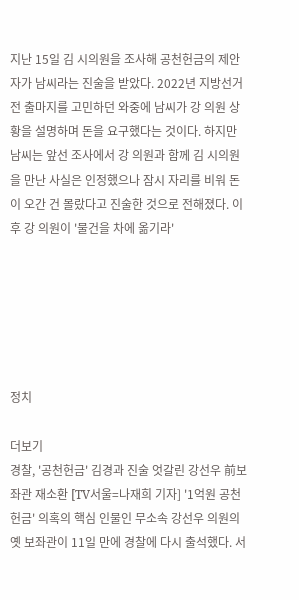지난 15일 김 시의원을 조사해 공천헌금의 제안자가 남씨라는 진술을 받았다. 2022년 지방선거 전 출마지를 고민하던 와중에 남씨가 강 의원 상황을 설명하며 돈을 요구했다는 것이다. 하지만 남씨는 앞선 조사에서 강 의원과 함께 김 시의원을 만난 사실은 인정했으나 잠시 자리를 비워 돈이 오간 건 몰랐다고 진술한 것으로 전해졌다. 이후 강 의원이 '물건을 차에 옮기라'






정치

더보기
경찰, '공천헌금' 김경과 진술 엇갈린 강선우 前보좌관 재소환 [TV서울=나재희 기자] '1억원 공천헌금' 의혹의 핵심 인물인 무소속 강선우 의원의 옛 보좌관이 11일 만에 경찰에 다시 출석했다. 서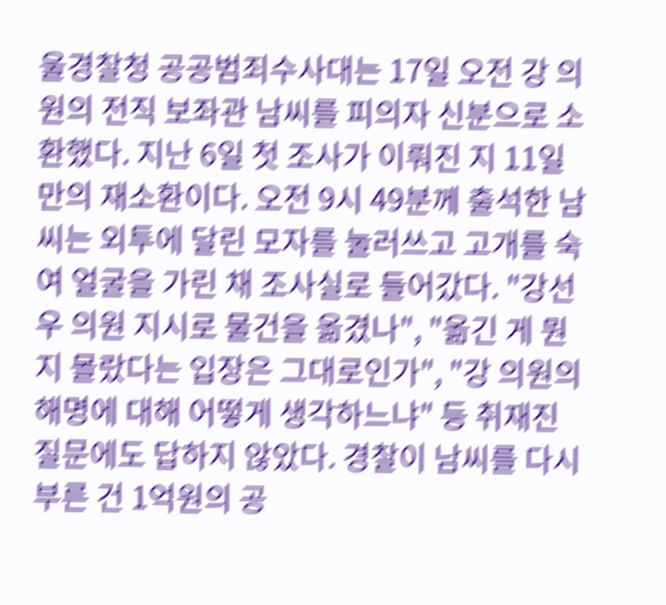울경찰청 공공범죄수사대는 17일 오전 강 의원의 전직 보좌관 남씨를 피의자 신분으로 소환했다. 지난 6일 첫 조사가 이뤄진 지 11일 만의 재소환이다. 오전 9시 49분께 출석한 남씨는 외투에 달린 모자를 눌러쓰고 고개를 숙여 얼굴을 가린 채 조사실로 들어갔다. "강선우 의원 지시로 물건을 옮겼나", "옮긴 게 뭔지 몰랐다는 입장은 그대로인가", "강 의원의 해명에 대해 어떻게 생각하느냐" 등 취재진 질문에도 답하지 않았다. 경찰이 남씨를 다시 부른 건 1억원의 공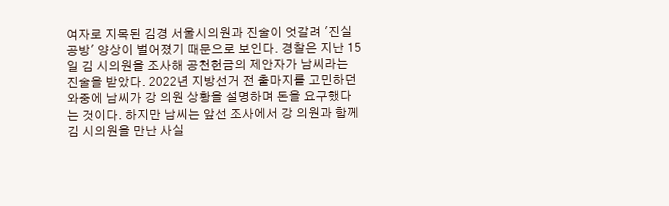여자로 지목된 김경 서울시의원과 진술이 엇갈려 '진실 공방' 양상이 벌어졌기 때문으로 보인다. 경찰은 지난 15일 김 시의원을 조사해 공천헌금의 제안자가 남씨라는 진술을 받았다. 2022년 지방선거 전 출마지를 고민하던 와중에 남씨가 강 의원 상황을 설명하며 돈을 요구했다는 것이다. 하지만 남씨는 앞선 조사에서 강 의원과 함께 김 시의원을 만난 사실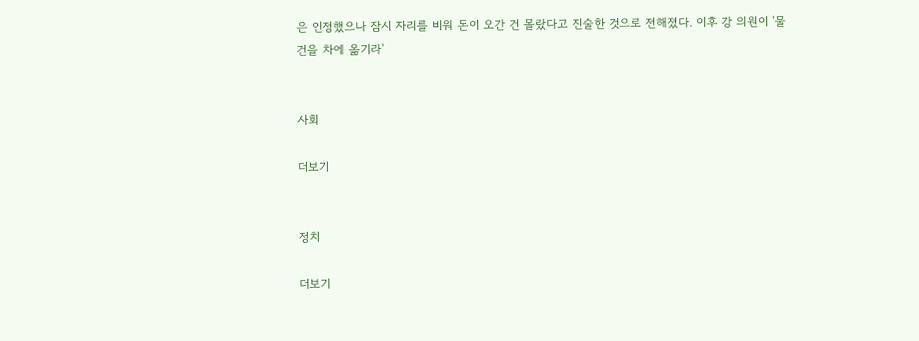은 인정했으나 잠시 자리를 비워 돈이 오간 건 몰랐다고 진술한 것으로 전해졌다. 이후 강 의원이 '물건을 차에 옮기라'


사회

더보기


정치

더보기